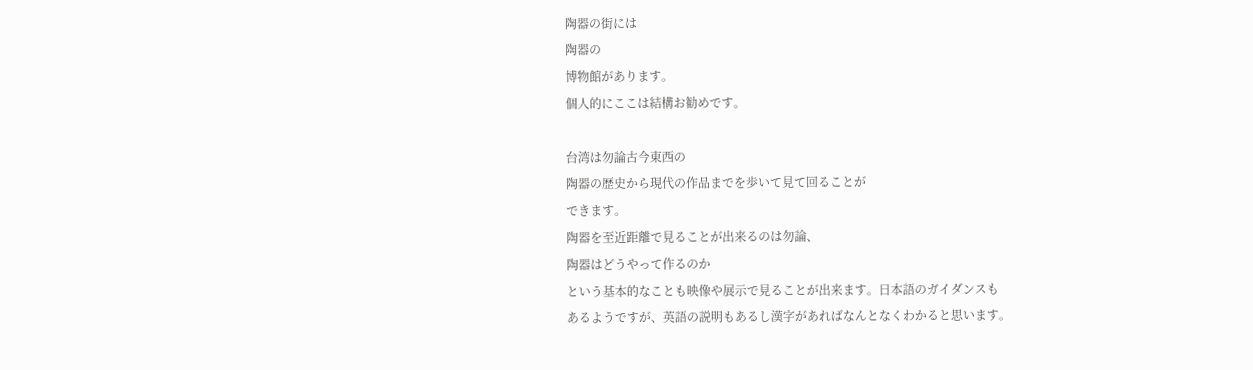陶器の街には
陶器の
博物館があります。
個人的にここは結構お勧めです。

台湾は勿論古今東西の
陶器の歴史から現代の作品までを歩いて見て回ることが
できます。
陶器を至近距離で見ることが出来るのは勿論、
陶器はどうやって作るのか
という基本的なことも映像や展示で見ることが出来ます。日本語のガイダンスも
あるようですが、英語の説明もあるし漢字があればなんとなくわかると思います。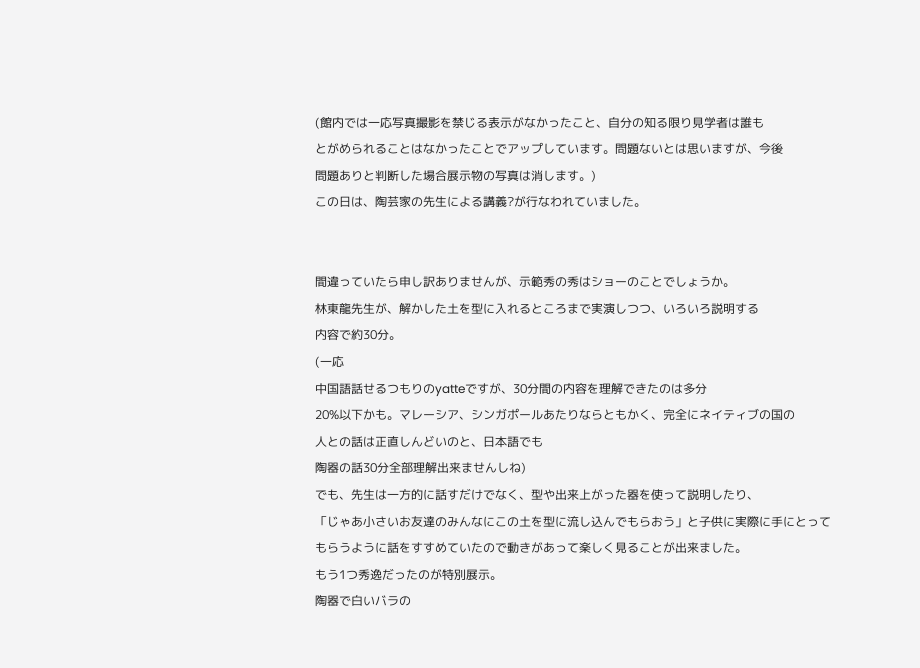(館内では一応写真撮影を禁じる表示がなかったこと、自分の知る限り見学者は誰も
とがめられることはなかったことでアップしています。問題ないとは思いますが、今後
問題ありと判断した場合展示物の写真は消します。)
この日は、陶芸家の先生による講義?が行なわれていました。


間違っていたら申し訳ありませんが、示範秀の秀はショーのことでしょうか。
林東龍先生が、解かした土を型に入れるところまで実演しつつ、いろいろ説明する
内容で約30分。
(一応
中国語話せるつもりのyatteですが、30分間の内容を理解できたのは多分
20%以下かも。マレーシア、シンガポールあたりならともかく、完全にネイティブの国の
人との話は正直しんどいのと、日本語でも
陶器の話30分全部理解出来ませんしね)
でも、先生は一方的に話すだけでなく、型や出来上がった器を使って説明したり、
「じゃあ小さいお友達のみんなにこの土を型に流し込んでもらおう」と子供に実際に手にとって
もらうように話をすすめていたので動きがあって楽しく見ることが出来ました。
もう1つ秀逸だったのが特別展示。
陶器で白いバラの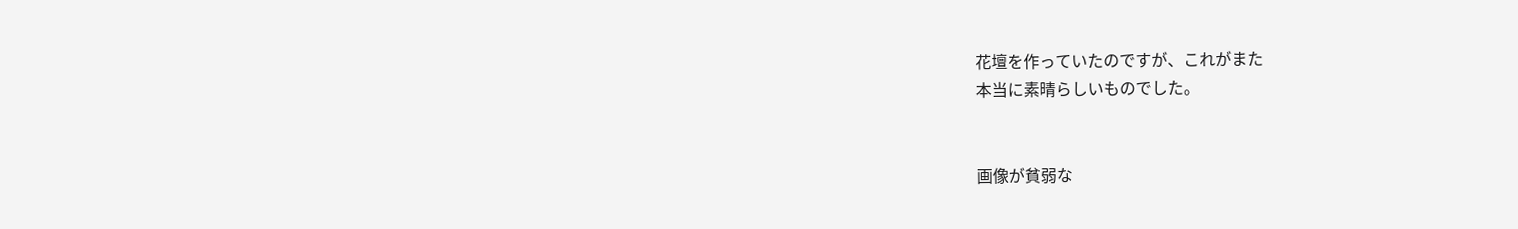花壇を作っていたのですが、これがまた
本当に素晴らしいものでした。


画像が貧弱な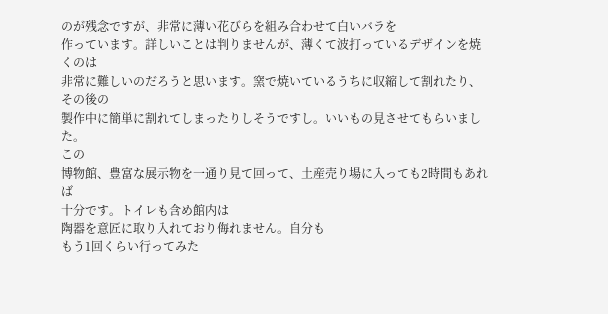のが残念ですが、非常に薄い花びらを組み合わせて白いバラを
作っています。詳しいことは判りませんが、薄くて波打っているデザインを焼くのは
非常に難しいのだろうと思います。窯で焼いているうちに収縮して割れたり、その後の
製作中に簡単に割れてしまったりしそうですし。いいもの見させてもらいました。
この
博物館、豊富な展示物を一通り見て回って、土産売り場に入っても2時間もあれば
十分です。トイレも含め館内は
陶器を意匠に取り入れており侮れません。自分も
もう1回くらい行ってみた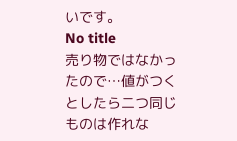いです。
No title
売り物ではなかったので…値がつくとしたら二つ同じものは作れな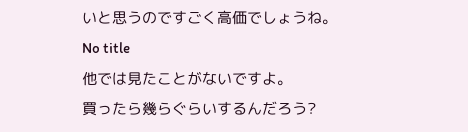いと思うのですごく高価でしょうね。
No title
他では見たことがないですよ。
買ったら幾らぐらいするんだろう?